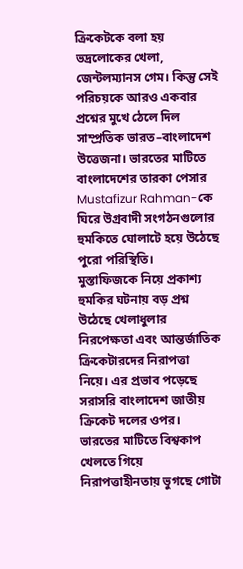ক্রিকেটকে বলা হয় ভদ্রলোকের খেলা, জেন্টলম্যানস গেম। কিন্তু সেই পরিচয়কে আরও একবার প্রশ্নের মুখে ঠেলে দিল সাম্প্রতিক ভারত–বাংলাদেশ উত্তেজনা। ভারতের মাটিতে বাংলাদেশের তারকা পেসার Mustafizur Rahman-কে ঘিরে উগ্রবাদী সংগঠনগুলোর হুমকিতে ঘোলাটে হয়ে উঠেছে পুরো পরিস্থিতি।
মুস্তাফিজকে নিয়ে প্রকাশ্য হুমকির ঘটনায় বড় প্রশ্ন উঠেছে খেলাধুলার নিরপেক্ষতা এবং আন্তর্জাতিক ক্রিকেটারদের নিরাপত্তা নিয়ে। এর প্রভাব পড়েছে সরাসরি বাংলাদেশ জাতীয় ক্রিকেট দলের ওপর। ভারতের মাটিতে বিশ্বকাপ খেলতে গিয়ে নিরাপত্তাহীনতায় ভুগছে গোটা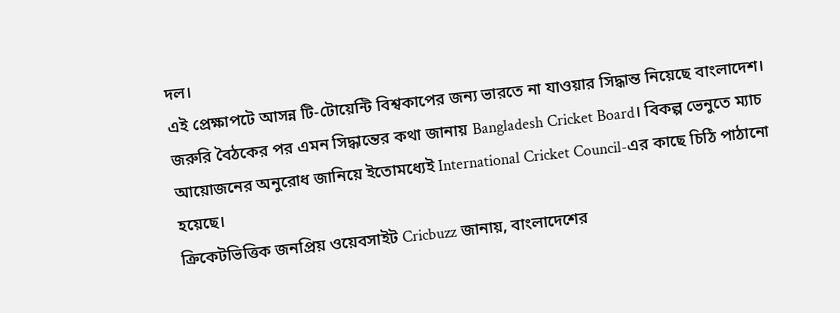দল।
এই প্রেক্ষাপটে আসন্ন টি-টোয়েন্টি বিশ্বকাপের জন্য ভারতে না যাওয়ার সিদ্ধান্ত নিয়েছে বাংলাদেশ। জরুরি বৈঠকের পর এমন সিদ্ধান্তের কথা জানায় Bangladesh Cricket Board। বিকল্প ভেনুতে ম্যাচ আয়োজনের অনুরোধ জানিয়ে ইতোমধ্যেই International Cricket Council-এর কাছে চিঠি পাঠানো হয়েছে।
ক্রিকেটভিত্তিক জনপ্রিয় ওয়েবসাইট Cricbuzz জানায়, বাংলাদেশের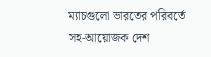ম্যাচগুলো ভারতের পরিবর্তে সহ-আয়োজক দেশ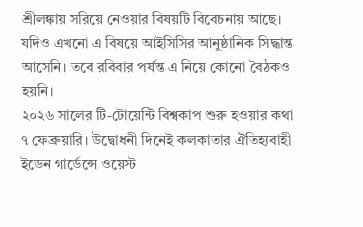শ্রীলঙ্কায় সরিয়ে নেওয়ার বিষয়টি বিবেচনায় আছে। যদিও এখনো এ বিষয়ে আইসিসির আনুষ্ঠানিক সিদ্ধান্ত আসেনি। তবে রবিবার পর্যন্ত এ নিয়ে কোনো বৈঠকও হয়নি।
২০২৬ সালের টি-টোয়েন্টি বিশ্বকাপ শুরু হওয়ার কথা ৭ ফেব্রুয়ারি। উদ্বোধনী দিনেই কলকাতার ঐতিহ্যবাহী ইডেন গার্ডেন্সে ওয়েস্ট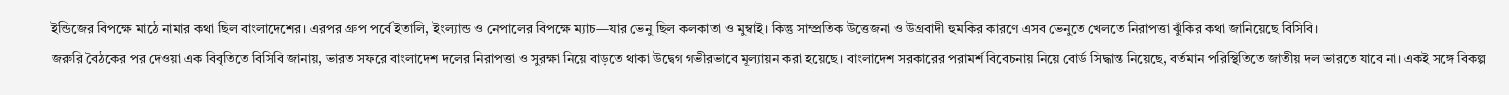ইন্ডিজের বিপক্ষে মাঠে নামার কথা ছিল বাংলাদেশের। এরপর গ্রুপ পর্বে ইতালি, ইংল্যান্ড ও নেপালের বিপক্ষে ম্যাচ—যার ভেনু ছিল কলকাতা ও মুম্বাই। কিন্তু সাম্প্রতিক উত্তেজনা ও উগ্রবাদী হুমকির কারণে এসব ভেনুতে খেলতে নিরাপত্তা ঝুঁকির কথা জানিয়েছে বিসিবি।
জরুরি বৈঠকের পর দেওয়া এক বিবৃতিতে বিসিবি জানায়, ভারত সফরে বাংলাদেশ দলের নিরাপত্তা ও সুরক্ষা নিয়ে বাড়তে থাকা উদ্বেগ গভীরভাবে মূল্যায়ন করা হয়েছে। বাংলাদেশ সরকারের পরামর্শ বিবেচনায় নিয়ে বোর্ড সিদ্ধান্ত নিয়েছে, বর্তমান পরিস্থিতিতে জাতীয় দল ভারতে যাবে না। একই সঙ্গে বিকল্প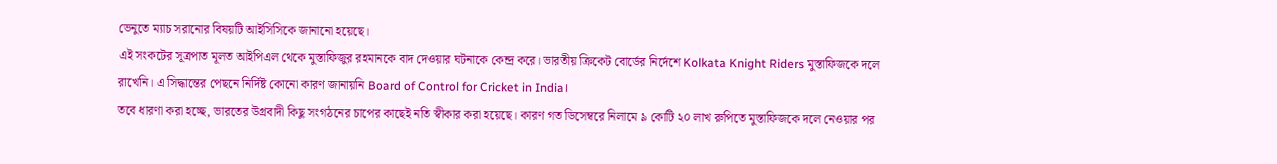ভেনুতে ম্যাচ সরানোর বিষয়টি আইসিসিকে জানানো হয়েছে।
এই সংকটের সূত্রপাত মূলত আইপিএল থেকে মুস্তাফিজুর রহমানকে বাদ দেওয়ার ঘটনাকে কেন্দ্র করে। ভারতীয় ক্রিকেট বোর্ডের নির্দেশে Kolkata Knight Riders মুস্তাফিজকে দলে রাখেনি। এ সিদ্ধান্তের পেছনে নির্দিষ্ট কোনো কারণ জানায়নি Board of Control for Cricket in India।
তবে ধারণা করা হচ্ছে, ভারতের উগ্রবাদী কিছু সংগঠনের চাপের কাছেই নতি স্বীকার করা হয়েছে। কারণ গত ডিসেম্বরে নিলামে ৯ কোটি ২০ লাখ রুপিতে মুস্তাফিজকে দলে নেওয়ার পর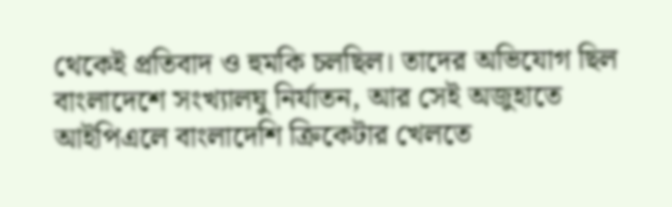থেকেই প্রতিবাদ ও হুমকি চলছিল। তাদের অভিযোগ ছিল বাংলাদেশে সংখ্যালঘু নির্যাতন, আর সেই অজুহাতে আইপিএলে বাংলাদেশি ক্রিকেটার খেলতে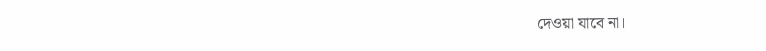দেওয়া যাবে না।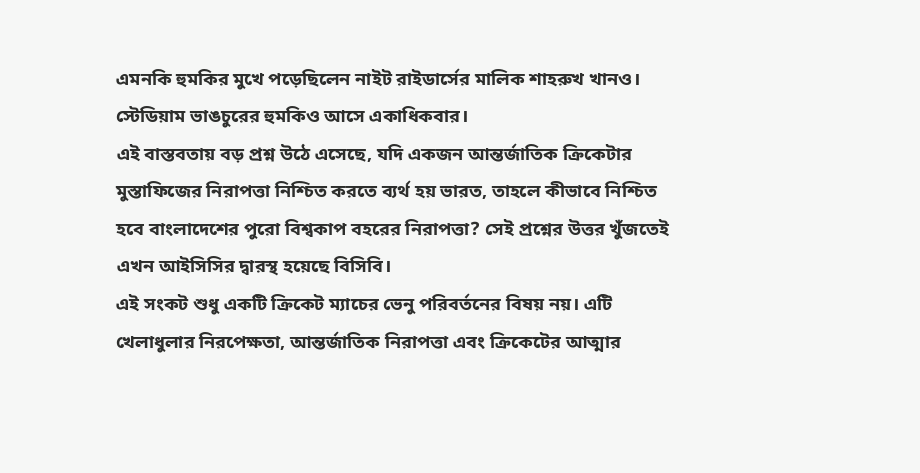এমনকি হুমকির মুখে পড়েছিলেন নাইট রাইডার্সের মালিক শাহরুখ খানও। স্টেডিয়াম ভাঙচুরের হুমকিও আসে একাধিকবার।
এই বাস্তবতায় বড় প্রশ্ন উঠে এসেছে, যদি একজন আন্তর্জাতিক ক্রিকেটার মুস্তাফিজের নিরাপত্তা নিশ্চিত করতে ব্যর্থ হয় ভারত, তাহলে কীভাবে নিশ্চিত হবে বাংলাদেশের পুরো বিশ্বকাপ বহরের নিরাপত্তা? সেই প্রশ্নের উত্তর খুঁজতেই এখন আইসিসির দ্বারস্থ হয়েছে বিসিবি।
এই সংকট শুধু একটি ক্রিকেট ম্যাচের ভেনু পরিবর্তনের বিষয় নয়। এটি খেলাধুলার নিরপেক্ষতা, আন্তর্জাতিক নিরাপত্তা এবং ক্রিকেটের আত্মার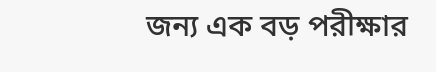জন্য এক বড় পরীক্ষার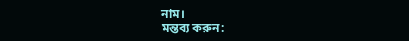নাম।
মন্তব্য করুন: